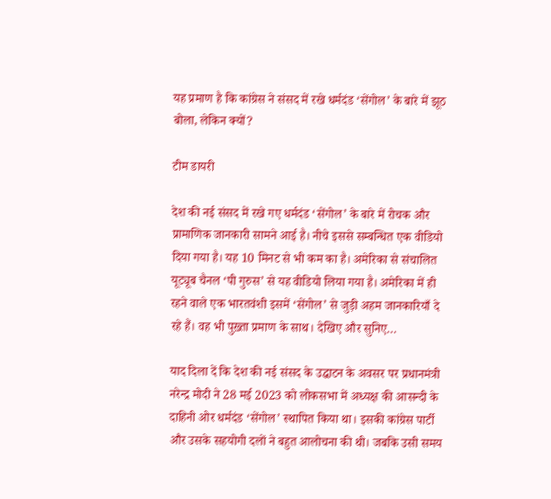यह प्रमाण है कि कांग्रेस ने संसद में रखे धर्मदंड ‘सेंगोल’ के बारे में झूठ बोला, लेकिन क्यों?

टीम डायरी

देश की नई संसद में रखे गए धर्मदंड ‘सेंगोल’ के बारे में रोचक और प्रामाणिक जानकारी सामने आई है। नीचे इससे सम्बन्धित एक वीडियो दिया गया है। यह 10 मिनट से भी कम का है। अमेरिका से संचालित यूट्यूब चैनल ‘पी गुरुस’ से यह वीडियो लिया गया है। अमेरिका में ही रहने वाले एक भारतवंशी इसमें ‘सेंगोल’ से जुड़ी अहम जानकारियाँ दे रहे हैं। वह भी पुख़्ता प्रमाण के साथ। देखिए और सुनिए…

याद दिला दें कि देश की नई संसद के उद्घाटन के अवसर पर प्रधानमंत्री नरेन्द्र मोदी ने 28 मई 2023 को लोकसभा में अध्यक्ष की आसन्दी के दाहिनी ओर धर्मदंड ‘सेंगोल’ स्थापित किया था। इसकी कांग्रेस पार्टी और उसके सहयोगी दलों ने बहुत आलोचना की थी। जबकि उसी समय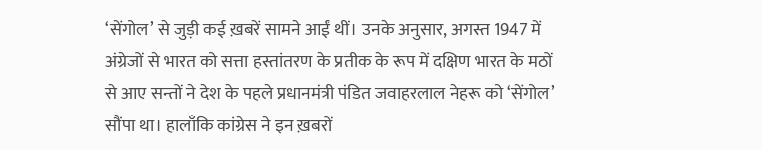‘सेंगोल’ से जुड़ी कई ख़बरें सामने आईं थीं। उनके अनुसार, अगस्त 1947 में अंग्रेजों से भारत को सत्ता हस्तांतरण के प्रतीक के रूप में दक्षिण भारत के मठों से आए सन्तों ने देश के पहले प्रधानमंत्री पंडित जवाहरलाल नेहरू को ‘सेंगोल’ सौंपा था। हालाँकि कांग्रेस ने इन ख़बरों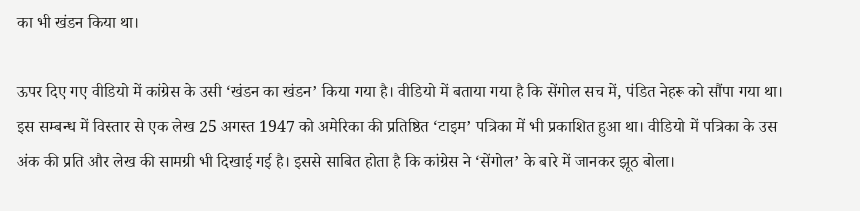का भी खंडन किया था।

ऊपर दिए गए वीडियो में कांग्रेस के उसी ‘खंडन का खंडन’ किया गया है। वीडियो में बताया गया है कि सेंगोल सच में, पंडित नेहरू को सौंपा गया था। इस सम्बन्ध में विस्तार से एक लेख 25 अगस्त 1947 को अमेरिका की प्रतिष्ठित ‘टाइम’ पत्रिका में भी प्रकाशित हुआ था। वीडियो में पत्रिका के उस अंक की प्रति और लेख की सामग्री भी दिखाई गई है। इससे साबित होता है कि कांग्रेस ने ‘सेंगोल’ के बारे में जानकर झूठ बोला।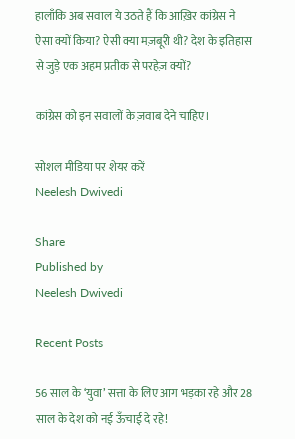हालाँकि अब सवाल ये उठते हैं कि आख़िर कांग्रेस ने ऐसा क्यों किया? ऐसी क्या मज़बूरी थी? देश के इतिहास से जुड़े एक अहम प्रतीक से परहेज़ क्यों?

कांग्रेस को इन सवालों के ज़वाब देने चाहिए।

सोशल मीडिया पर शेयर करें
Neelesh Dwivedi

Share
Published by
Neelesh Dwivedi

Recent Posts

56 साल के ‘युवा’ सत्ता के लिए आग भड़का रहे और 28 साल के देश को नई ऊँचाई दे रहे!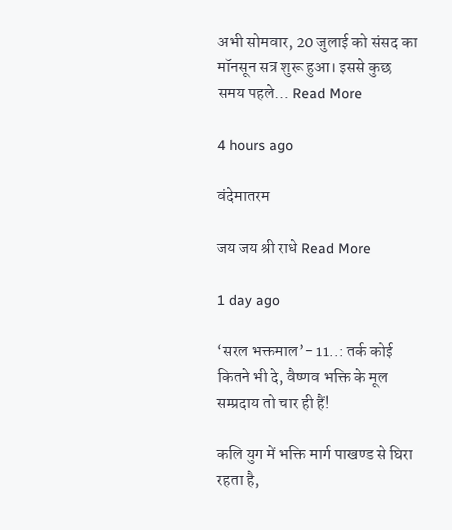अभी सोमवार, 20 जुलाई को संसद का मॉनसून सत्र शुरू हुआ। इससे कुछ समय पहले… Read More

4 hours ago

वंदेमातरम

जय जय श्री राधे Read More

1 day ago

‘सरल भक्तमाल’- 11..: तर्क कोई कितने भी दे, वैष्णव भक्ति के मूल सम्प्रदाय तो चार ही हैं!

कलि युग में भक्ति मार्ग पाखण्ड से घिरा रहता है,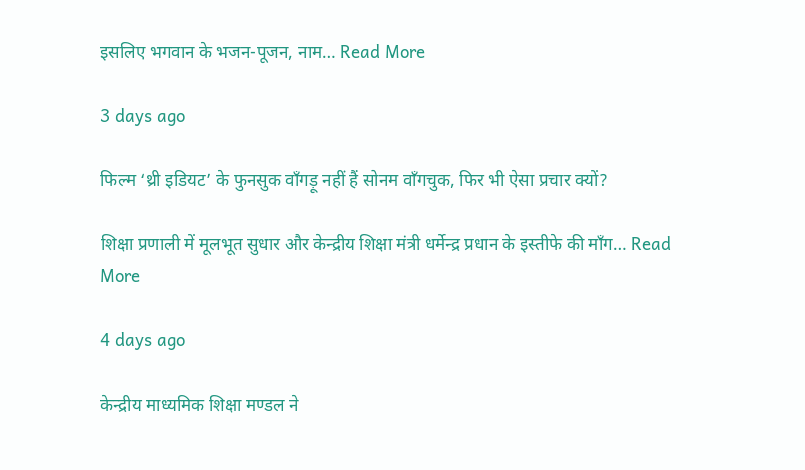इसलिए भगवान के भजन-पूजन, नाम… Read More

3 days ago

फिल्म ‘थ्री इडियट’ के फुनसुक वाँगड़ू नहीं हैं सोनम वाँगचुक, फिर भी ऐसा प्रचार क्यों?

शिक्षा प्रणाली में मूलभूत सुधार और केन्द्रीय शिक्षा मंत्री धर्मेन्द्र प्रधान के इस्तीफे की माँग… Read More

4 days ago

केन्द्रीय माध्यमिक शिक्षा मण्डल ने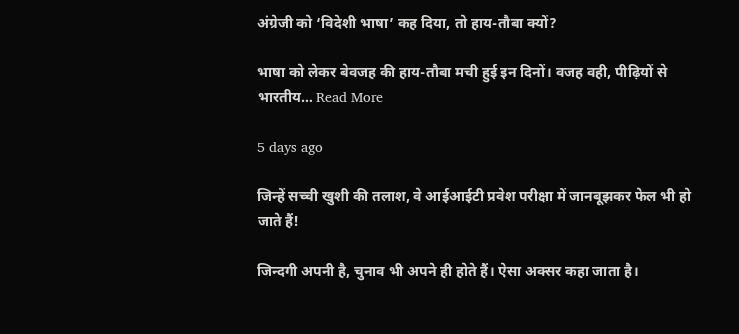अंग्रेजी को ‘विदेशी भाषा’ कह दिया, तो हाय-तौबा क्यों?

भाषा को लेकर बेवजह की हाय-तौबा मची हुई इन दिनों। वजह वही, पीढ़ियों से भारतीय… Read More

5 days ago

जिन्हें सच्ची खुशी की तलाश, वे आईआईटी प्रवेश परीक्षा में जानबूझकर फेल भी हो जाते हैं!

जिन्दगी अपनी है, चुनाव भी अपने ही होते हैं। ऐसा अक्सर कहा जाता है।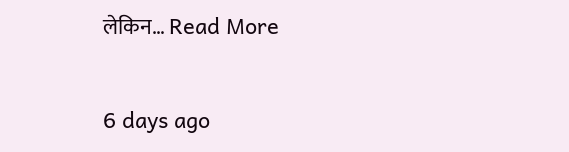लेकिन… Read More

6 days ago